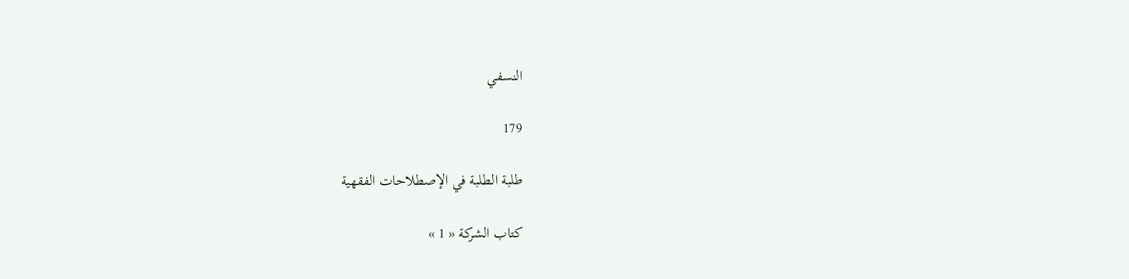النسفي

179

طلبة الطلبة في الإصطلاحات الفقهية

كتاب الشركة « 1 »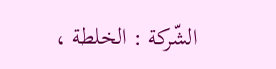الشّركة : الخلطة ،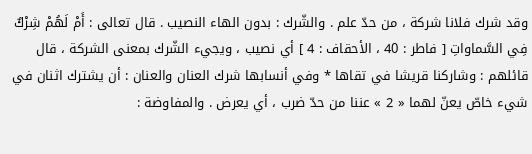وقد شرك فلانا شركة ، من حدّ علم . والشّرك : بدون الهاء النصيب . قال تعالى : أَمْ لَهُمْ شِرْكٌ فِي السَّماواتِ [ فاطر : 40 ، الأحقاف : 4 ] أي نصيب ، ويجيء الشّرك بمعنى الشركة ، قال قائلهم : وشاركنا قريشا في تقاها * وفي أنسابها شرك العنان والعنان : أن يشترك اثنان في شيء خاصّ يعنّ لهما « 2 » عننا من حدّ ضرب ، أي يعرض . والمفاوضة :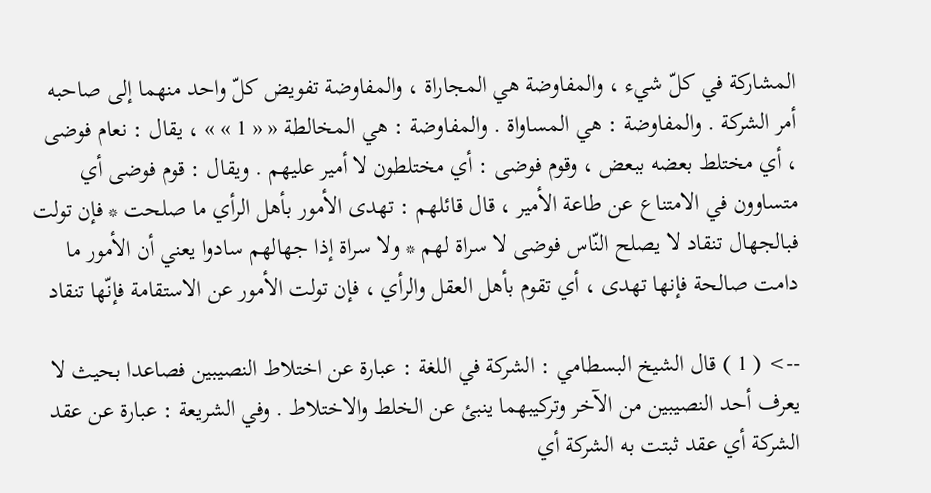المشاركة في كلّ شيء ، والمفاوضة هي المجاراة ، والمفاوضة تفويض كلّ واحد منهما إلى صاحبه أمر الشركة . والمفاوضة : هي المساواة . والمفاوضة : هي المخالطة « « 1 » » ، يقال : نعام فوضى ، أي مختلط بعضه ببعض ، وقوم فوضى : أي مختلطون لا أمير عليهم . ويقال : قوم فوضى أي متساوون في الامتناع عن طاعة الأمير ، قال قائلهم : تهدى الأمور بأهل الرأي ما صلحت * فإن تولت فبالجهال تنقاد لا يصلح النّاس فوضى لا سراة لهم * ولا سراة إذا جهالهم سادوا يعني أن الأمور ما دامت صالحة فإنها تهدى ، أي تقوم بأهل العقل والرأي ، فإن تولت الأمور عن الاستقامة فإنّها تنقاد

--> ( 1 ) قال الشيخ البسطامي : الشركة في اللغة : عبارة عن اختلاط النصيبين فصاعدا بحيث لا يعرف أحد النصيبين من الآخر وتركيبهما ينبئ عن الخلط والاختلاط . وفي الشريعة : عبارة عن عقد الشركة أي عقد ثبتت به الشركة أي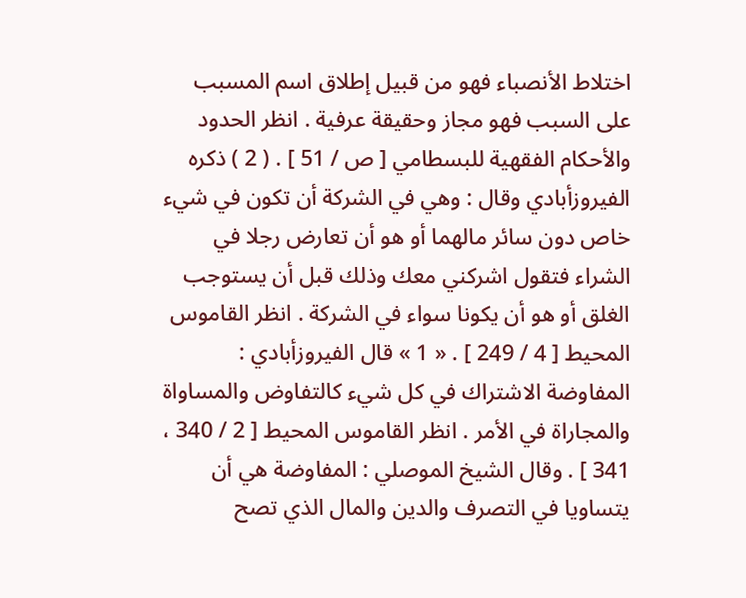اختلاط الأنصباء فهو من قبيل إطلاق اسم المسبب على السبب فهو مجاز وحقيقة عرفية . انظر الحدود والأحكام الفقهية للبسطامي [ ص / 51 ] . ( 2 ) ذكره الفيروزأبادي وقال : وهي في الشركة أن تكون في شيء خاص دون سائر مالهما أو هو أن تعارض رجلا في الشراء فتقول اشركني معك وذلك قبل أن يستوجب الغلق أو هو أن يكونا سواء في الشركة . انظر القاموس المحيط [ 4 / 249 ] . « 1 » قال الفيروزأبادي : المفاوضة الاشتراك في كل شيء كالتفاوض والمساواة والمجاراة في الأمر . انظر القاموس المحيط [ 2 / 340 ، 341 ] . وقال الشيخ الموصلي : المفاوضة هي أن يتساويا في التصرف والدين والمال الذي تصح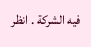فيه الشركة . انظر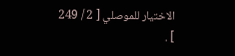الاختيار للموصلي [ 2 / 249 ] .